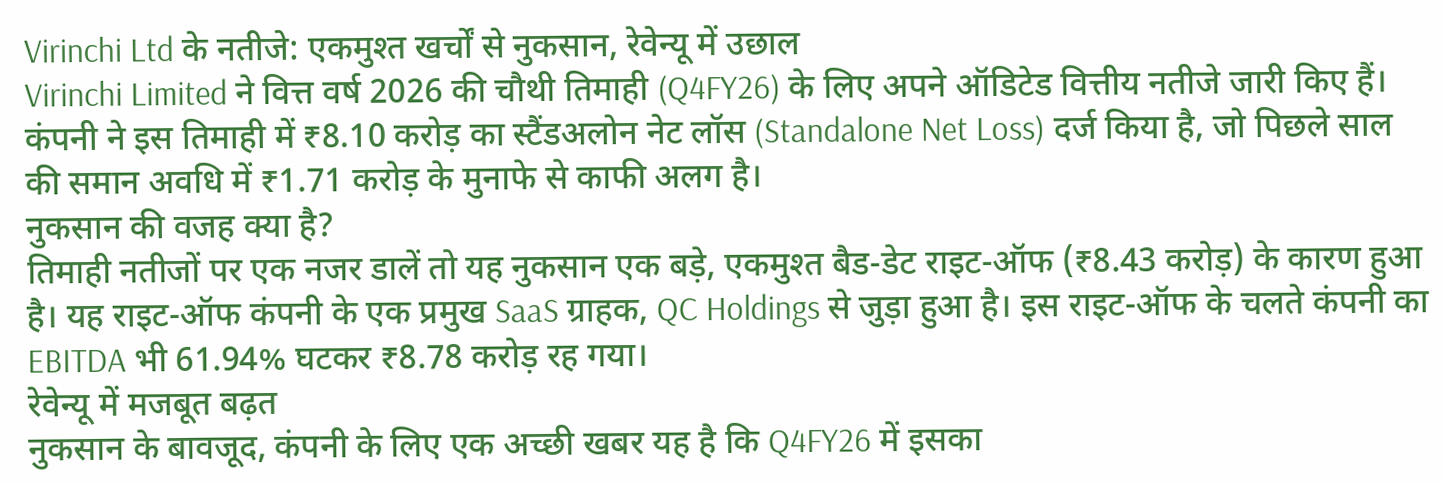Virinchi Ltd के नतीजे: एकमुश्त खर्चों से नुकसान, रेवेन्यू में उछाल
Virinchi Limited ने वित्त वर्ष 2026 की चौथी तिमाही (Q4FY26) के लिए अपने ऑडिटेड वित्तीय नतीजे जारी किए हैं। कंपनी ने इस तिमाही में ₹8.10 करोड़ का स्टैंडअलोन नेट लॉस (Standalone Net Loss) दर्ज किया है, जो पिछले साल की समान अवधि में ₹1.71 करोड़ के मुनाफे से काफी अलग है।
नुकसान की वजह क्या है?
तिमाही नतीजों पर एक नजर डालें तो यह नुकसान एक बड़े, एकमुश्त बैड-डेट राइट-ऑफ (₹8.43 करोड़) के कारण हुआ है। यह राइट-ऑफ कंपनी के एक प्रमुख SaaS ग्राहक, QC Holdings से जुड़ा हुआ है। इस राइट-ऑफ के चलते कंपनी का EBITDA भी 61.94% घटकर ₹8.78 करोड़ रह गया।
रेवेन्यू में मजबूत बढ़त
नुकसान के बावजूद, कंपनी के लिए एक अच्छी खबर यह है कि Q4FY26 में इसका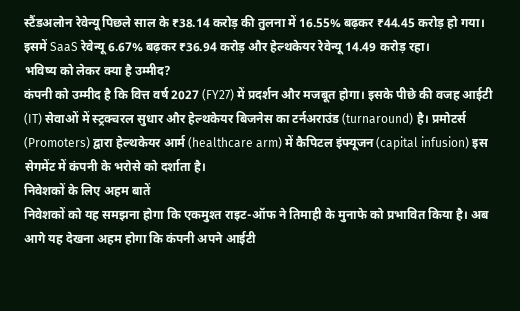स्टैंडअलोन रेवेन्यू पिछले साल के ₹38.14 करोड़ की तुलना में 16.55% बढ़कर ₹44.45 करोड़ हो गया। इसमें SaaS रेवेन्यू 6.67% बढ़कर ₹36.94 करोड़ और हेल्थकेयर रेवेन्यू 14.49 करोड़ रहा।
भविष्य को लेकर क्या है उम्मीद?
कंपनी को उम्मीद है कि वित्त वर्ष 2027 (FY27) में प्रदर्शन और मजबूत होगा। इसके पीछे की वजह आईटी (IT) सेवाओं में स्ट्रक्चरल सुधार और हेल्थकेयर बिजनेस का टर्नअराउंड (turnaround) है। प्रमोटर्स (Promoters) द्वारा हेल्थकेयर आर्म (healthcare arm) में कैपिटल इंफ्यूजन (capital infusion) इस सेगमेंट में कंपनी के भरोसे को दर्शाता है।
निवेशकों के लिए अहम बातें
निवेशकों को यह समझना होगा कि एकमुश्त राइट-ऑफ ने तिमाही के मुनाफे को प्रभावित किया है। अब आगे यह देखना अहम होगा कि कंपनी अपने आईटी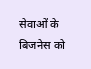सेवाओं के बिजनेस को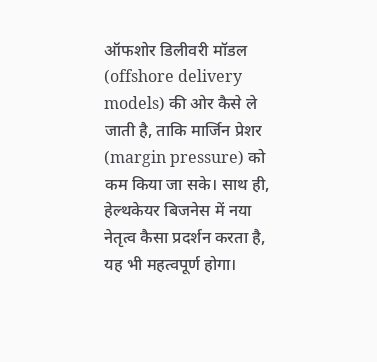ऑफशोर डिलीवरी मॉडल (offshore delivery models) की ओर कैसे ले जाती है, ताकि मार्जिन प्रेशर (margin pressure) को कम किया जा सके। साथ ही, हेल्थकेयर बिजनेस में नया नेतृत्व कैसा प्रदर्शन करता है, यह भी महत्वपूर्ण होगा।